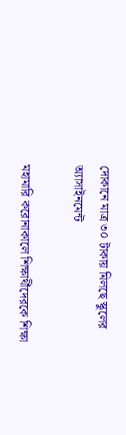দোকানে মাত্র ৩০ টাকায় মিলছে স্কুলের অ্যাসাইনমেন্ট

মহামারি করোনাকালে শিক্ষার্থীদেরকে শিক্ষা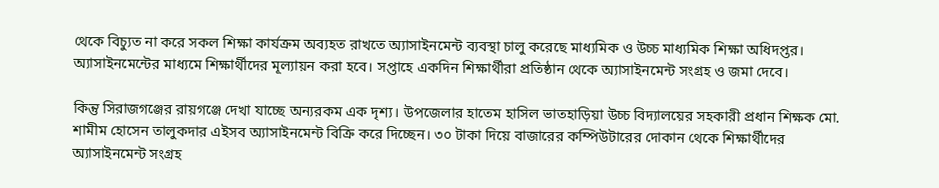থেকে বিচ্যুত না করে সকল শিক্ষা কার্যক্রম অব্যহত রাখতে অ্যাসাইনমেন্ট ব্যবস্থা চালু করেছে মাধ্যমিক ও উচ্চ মাধ্যমিক শিক্ষা অধিদপ্তর। অ্যাসাইনমেন্টের মাধ্যমে শিক্ষার্থীদের মূল্যায়ন করা হবে। সপ্তাহে একদিন শিক্ষার্থীরা প্রতিষ্ঠান থেকে অ্যাসাইনমেন্ট সংগ্রহ ও জমা দেবে।

কিন্তু সিরাজগঞ্জের রায়গঞ্জে দেখা যাচ্ছে অন্যরকম এক দৃশ্য। উপজেলার হাতেম হাসিল ভাতহাড়িয়া উচ্চ বিদ্যালয়ের সহকারী প্রধান শিক্ষক মো. শামীম হোসেন তালুকদার এইসব অ্যাসাইনমেন্ট বিক্রি করে দিচ্ছেন। ৩০ টাকা দিয়ে বাজারের কম্পিউটারের দোকান থেকে শিক্ষার্থীদের অ্যাসাইনমেন্ট সংগ্রহ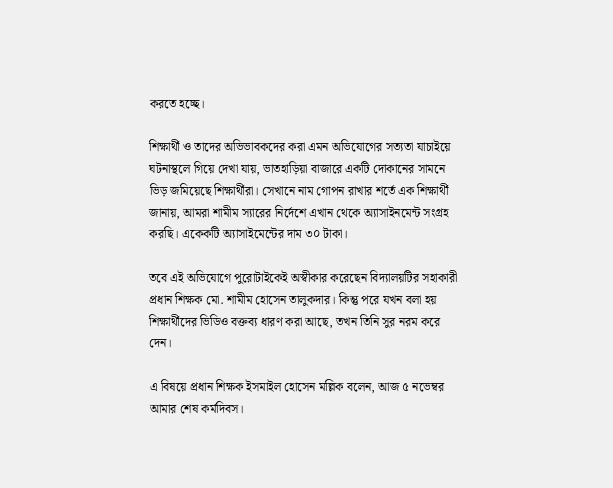করতে হচ্ছে।

শিক্ষার্থী ও তাদের অভিভাবকদের করা এমন অভিযোগের সত্যতা যাচাইয়ে ঘটনাস্থলে গিয়ে দেখা যায়, ভাতহাড়িয়া বাজারে একটি দোকানের সামনে ভিড় জমিয়েছে শিক্ষার্থীরা। সেখানে নাম গোপন রাখার শর্তে এক শিক্ষার্থী জানায়, আমরা শামীম স্যারের নির্দেশে এখান থেকে অ্যাসাইনমেন্ট সংগ্রহ করছি। একেকটি অ্যাসাইমেন্টের দাম ৩০ টাকা।

তবে এই অভিযোগে পুরোটাইকেই অস্বীকার করেছেন বিদ্যালয়টির সহাকারী প্রধান শিক্ষক মো. শামীম হোসেন তালুকদার। কিন্তু পরে যখন বলা হয় শিক্ষার্থীদের ভিডিও বক্তব্য ধারণ করা আছে, তখন তিনি সুর নরম করে দেন।

এ বিষয়ে প্রধান শিক্ষক ইসমাইল হোসেন মল্লিক বলেন, আজ ৫ নভেম্বর আমার শেষ কর্মদিবস।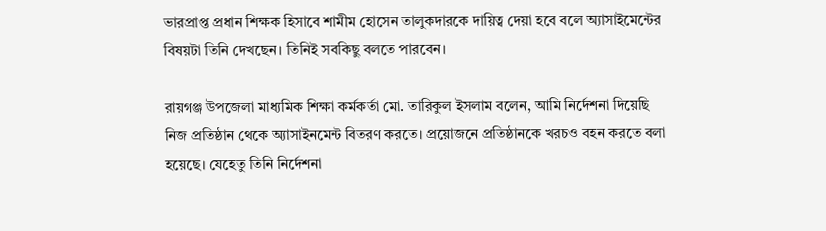ভারপ্রাপ্ত প্রধান শিক্ষক হিসাবে শামীম হোসেন তালুকদারকে দায়িত্ব দেয়া হবে বলে অ্যাসাইমেন্টের বিষয়টা তিনি দেখছেন। তিনিই সবকিছু বলতে পারবেন।

রায়গঞ্জ উপজেলা মাধ্যমিক শিক্ষা কর্মকর্তা মো. তারিকুল ইসলাম বলেন, আমি নির্দেশনা দিয়েছি নিজ প্রতিষ্ঠান থেকে অ্যাসাইনমেন্ট বিতরণ করতে। প্রয়োজনে প্রতিষ্ঠানকে খরচও বহন করতে বলা হয়েছে। যেহেতু তিনি নির্দেশনা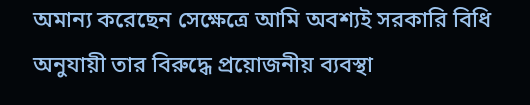অমান্য করেছেন সেক্ষেত্রে আমি অবশ্যই সরকারি বিধি অনুযায়ী তার বিরুদ্ধে প্রয়োজনীয় ব্যবস্থা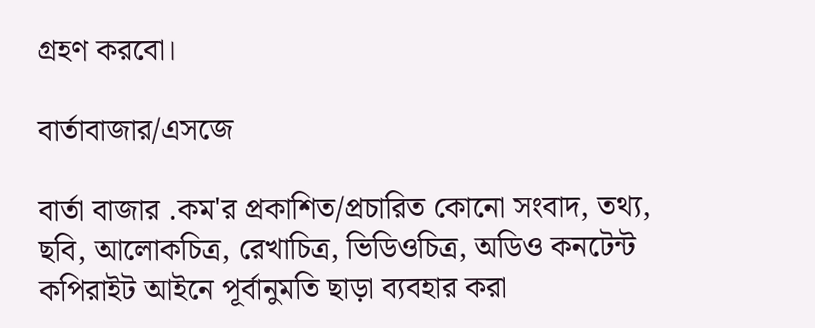গ্রহণ করবো।

বার্তাবাজার/এসজে

বার্তা বাজার .কম'র প্রকাশিত/প্রচারিত কোনো সংবাদ, তথ্য, ছবি, আলোকচিত্র, রেখাচিত্র, ভিডিওচিত্র, অডিও কনটেন্ট কপিরাইট আইনে পূর্বানুমতি ছাড়া ব্যবহার করা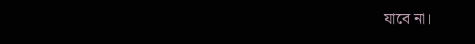যাবে না।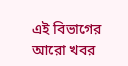এই বিভাগের আরো খবর